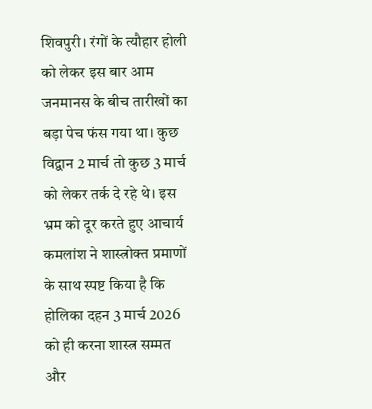शिवपुरी। रंगों के त्यौहार होली को लेकर इस बार आम जनमानस के बीच तारीखों का बड़ा पेच फंस गया था। कुछ विद्वान 2 मार्च तो कुछ 3 मार्च को लेकर तर्क दे रहे थे। इस भ्रम को दूर करते हुए आचार्य कमलांश ने शास्त्रोक्त प्रमाणों के साथ स्पष्ट किया है कि होलिका दहन 3 मार्च 2026 को ही करना शास्त्र सम्मत और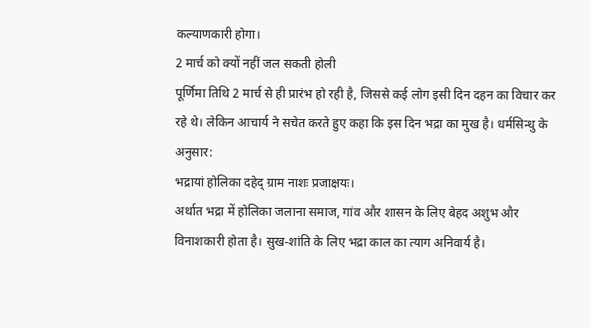कल्याणकारी होगा।
2 मार्च को क्यों नहीं जल सकती होली
पूर्णिमा तिथि 2 मार्च से ही प्रारंभ हो रही है, जिससे कई लोग इसी दिन दहन का विचार कर रहे थे। लेकिन आचार्य ने सचेत करते हुए कहा कि इस दिन भद्रा का मुख है। धर्मसिन्धु के अनुसार:
भद्रायां होलिका दहेद् ग्राम नाशः प्रजाक्षयः।
अर्थात भद्रा में होलिका जलाना समाज, गांव और शासन के लिए बेहद अशुभ और विनाशकारी होता है। सुख-शांति के लिए भद्रा काल का त्याग अनिवार्य है।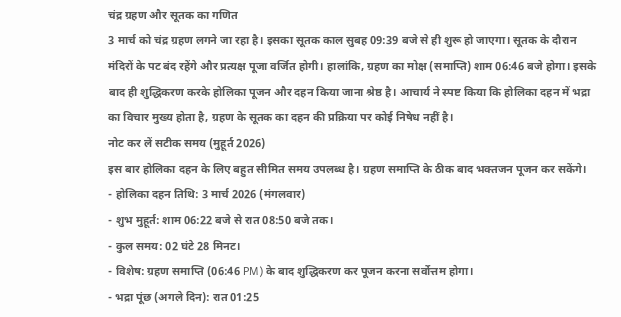चंद्र ग्रहण और सूतक का गणित
3 मार्च को चंद्र ग्रहण लगने जा रहा है। इसका सूतक काल सुबह 09:39 बजे से ही शुरू हो जाएगा। सूतक के दौरान मंदिरों के पट बंद रहेंगे और प्रत्यक्ष पूजा वर्जित होगी। हालांकि, ग्रहण का मोक्ष (समाप्ति) शाम 06:46 बजे होगा। इसके बाद ही शुद्धिकरण करके होलिका पूजन और दहन किया जाना श्रेष्ठ है। आचार्य ने स्पष्ट किया कि होलिका दहन में भद्रा का विचार मुख्य होता है, ग्रहण के सूतक का दहन की प्रक्रिया पर कोई निषेध नहीं है।
नोट कर लें सटीक समय (मुहूर्त 2026)
इस बार होलिका दहन के लिए बहुत सीमित समय उपलब्ध है। ग्रहण समाप्ति के ठीक बाद भक्तजन पूजन कर सकेंगे।
- होलिका दहन तिथि: 3 मार्च 2026 (मंगलवार)
- शुभ मुहूर्त: शाम 06:22 बजे से रात 08:50 बजे तक।
- कुल समय: 02 घंटे 28 मिनट।
- विशेष: ग्रहण समाप्ति (06:46 PM) के बाद शुद्धिकरण कर पूजन करना सर्वोत्तम होगा।
- भद्रा पूंछ (अगले दिन): रात 01:25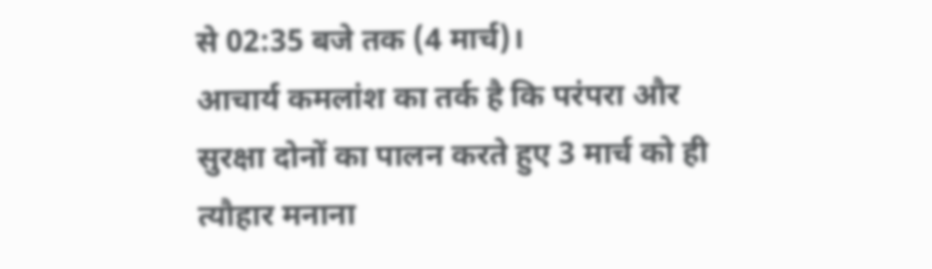से 02:35 बजे तक (4 मार्च)।
आचार्य कमलांश का तर्क है कि परंपरा और सुरक्षा दोनों का पालन करते हुए 3 मार्च को ही त्यौहार मनाना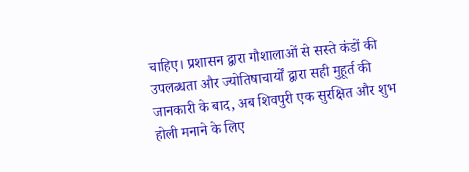चाहिए। प्रशासन द्वारा गौशालाओं से सस्ते कंडों की उपलब्धता और ज्योतिषाचार्यों द्वारा सही मुहूर्त की जानकारी के बाद, अब शिवपुरी एक सुरक्षित और शुभ होली मनाने के लिए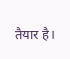तैयार है।